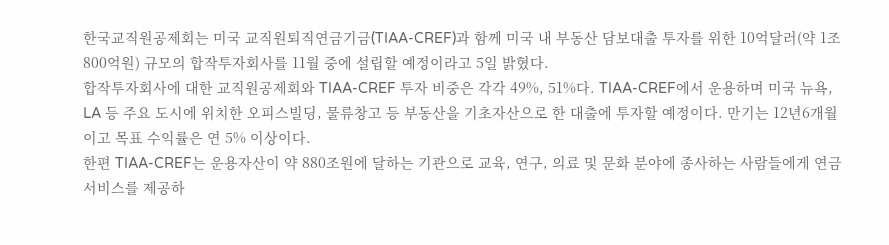한국교직원공제회는 미국 교직원퇴직연금기금(TIAA-CREF)과 함께 미국 내 부동산 담보대출 투자를 위한 10억달러(약 1조800억원) 규모의 합작투자회사를 11월 중에 설립할 예정이라고 5일 밝혔다.
합작투자회사에 대한 교직원공제회와 TIAA-CREF 투자 비중은 각각 49%, 51%다. TIAA-CREF에서 운용하며 미국 뉴욕, LA 등 주요 도시에 위치한 오피스빌딩, 물류창고 등 부동산을 기초자산으로 한 대출에 투자할 예정이다. 만기는 12년6개월이고 목표 수익률은 연 5% 이상이다.
한편 TIAA-CREF는 운용자산이 약 880조원에 달하는 기관으로 교육, 연구, 의료 및 문화 분야에 종사하는 사람들에게 연금 서비스를 제공하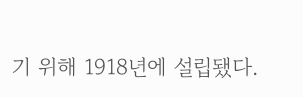기 위해 1918년에 설립됐다.